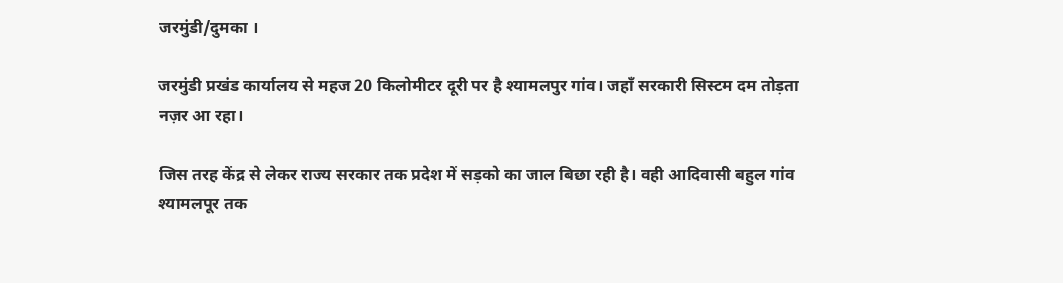जरमुंडी/दुमका ।

जरमुंडी प्रखंड कार्यालय से महज 20 किलोमीटर दूरी पर है श्यामलपुर गांव। जहाँ सरकारी सिस्टम दम तोड़ता नज़र आ रहा।

जिस तरह केंद्र से लेकर राज्य सरकार तक प्रदेश में सड़को का जाल बिछा रही है। वही आदिवासी बहुल गांव श्यामलपूर तक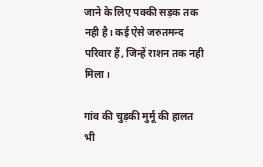जाने के लिए पक्की सड़क तक नही है। कई ऐसे जरुतमन्द परिवार हैं, जिन्हें राशन तक नही मिला।

गांव की चुड़की मुर्मू की हालत भी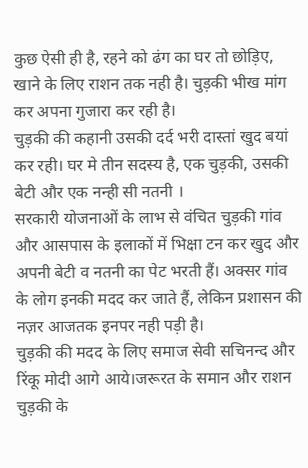कुछ ऐसी ही है, रहने को ढंग का घर तो छोड़िए, खाने के लिए राशन तक नही है। चुड़की भीख मांग कर अपना गुजारा कर रही है।
चुड़की की कहानी उसकी दर्द भरी दास्तां खुद बयां कर रही। घर मे तीन सदस्य है, एक चुड़की, उसकी बेटी और एक नन्ही सी नतनी ।
सरकारी योजनाओं के लाभ से वंचित चुड़की गांव और आसपास के इलाकों में भिक्षा टन कर खुद और अपनी बेटी व नतनी का पेट भरती हैं। अक्सर गांव के लोग इनकी मदद कर जाते हैं, लेकिन प्रशासन की नज़र आजतक इनपर नही पड़ी है।
चुड़की की मदद के लिए समाज सेवी सचिनन्द और रिंकू मोदी आगे आये।जरूरत के समान और राशन चुड़की के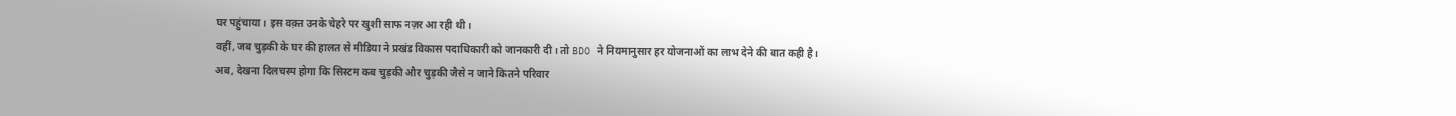घर पहुंचाया। इस वक़्त उनके चेहरे पर खुशी साफ नज़र आ रही थी।
वहीं, जब चुड़की के घर की हालत से मीडिया ने प्रखंड विकास पदाधिकारी को जानकारी दी। तो BDO ने नियमानुसार हर योजनाओं का लाभ देने की बात कही है।
अब, देखना दिलचस्प होगा कि सिस्टम कब चुड़की और चुड़की जैसे न जाने कितने परिवार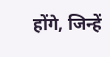होंगे, जिन्हें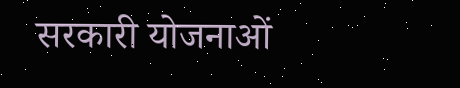सरकारी योजनाओं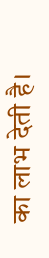का लाभ देती है।